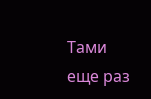Тами еще раз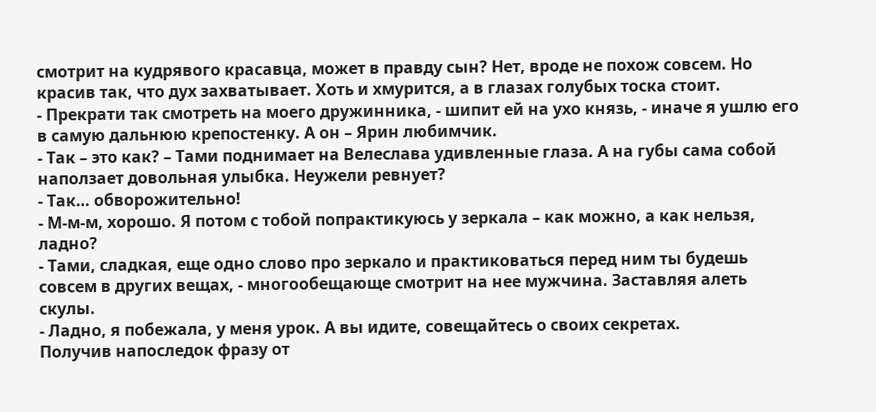смотрит на кудрявого красавца, может в правду сын? Нет, вроде не похож совсем. Но красив так, что дух захватывает. Хоть и хмурится, а в глазах голубых тоска стоит.
- Прекрати так смотреть на моего дружинника, - шипит ей на ухо князь, - иначе я ушлю его в самую дальнюю крепостенку. А он – Ярин любимчик.
- Так – это как? – Тами поднимает на Велеслава удивленные глаза. А на губы сама собой наползает довольная улыбка. Неужели ревнует?
- Так… обворожительно!
- М-м-м, хорошо. Я потом с тобой попрактикуюсь у зеркала – как можно, а как нельзя, ладно?
- Тами, сладкая, еще одно слово про зеркало и практиковаться перед ним ты будешь совсем в других вещах, - многообещающе смотрит на нее мужчина. Заставляя алеть скулы.
- Ладно, я побежала, у меня урок. А вы идите, совещайтесь о своих секретах.
Получив напоследок фразу от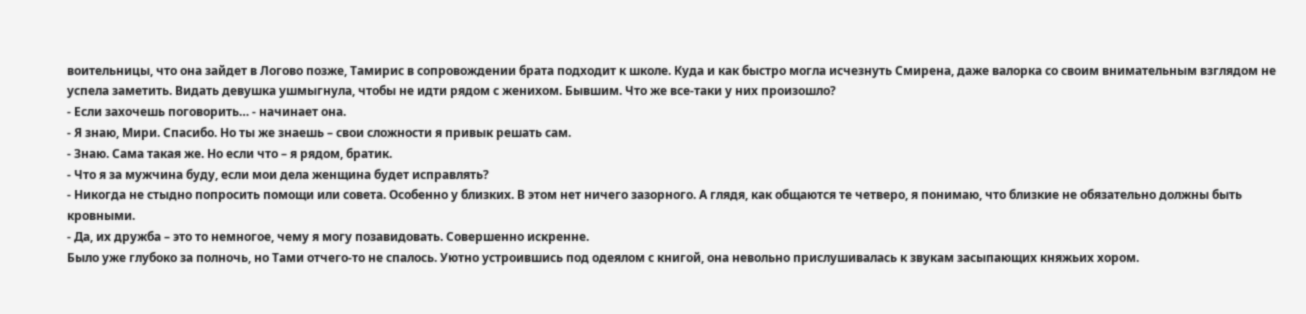воительницы, что она зайдет в Логово позже, Тамирис в сопровождении брата подходит к школе. Куда и как быстро могла исчезнуть Смирена, даже валорка со своим внимательным взглядом не успела заметить. Видать девушка ушмыгнула, чтобы не идти рядом с женихом. Бывшим. Что же все-таки у них произошло?
- Если захочешь поговорить… - начинает она.
- Я знаю, Мири. Спасибо. Но ты же знаешь – свои сложности я привык решать сам.
- Знаю. Сама такая же. Но если что – я рядом, братик.
- Что я за мужчина буду, если мои дела женщина будет исправлять?
- Никогда не стыдно попросить помощи или совета. Особенно у близких. В этом нет ничего зазорного. А глядя, как общаются те четверо, я понимаю, что близкие не обязательно должны быть кровными.
- Да, их дружба – это то немногое, чему я могу позавидовать. Совершенно искренне.
Было уже глубоко за полночь, но Тами отчего-то не спалось. Уютно устроившись под одеялом с книгой, она невольно прислушивалась к звукам засыпающих княжьих хором.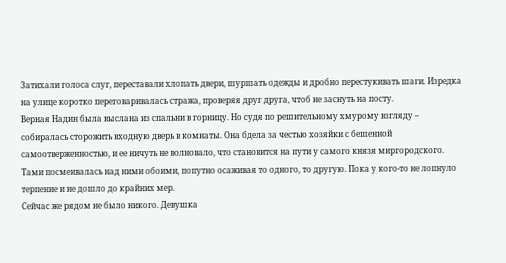Затихали голоса слуг, переставали хлопать двери, шуршать одежды и дробно перестукивать шаги. Изредка на улице коротко переговаривалась стража, проверяя друг друга, чтоб не заснуть на посту.
Верная Надин была выслана из спальни в горницу. Но судя по решительному хмурому взгляду – собиралась сторожить входную дверь в комнаты. Она бдела за честью хозяйки с бешенной самоотверженностью, и ее ничуть не волновало, что становится на пути у самого князя миргородского. Тами посмеивалась над ними обоими, попутно осаживая то одного, то другую. Пока у кого-то не лопнуло терпение и не дошло до крайних мер.
Сейчас же рядом не было никого. Девушка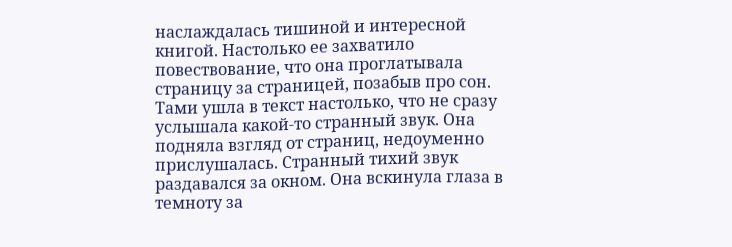наслаждалась тишиной и интересной книгой. Настолько ее захватило повествование, что она проглатывала страницу за страницей, позабыв про сон. Тами ушла в текст настолько, что не сразу услышала какой-то странный звук. Она подняла взгляд от страниц, недоуменно прислушалась. Странный тихий звук раздавался за окном. Она вскинула глаза в темноту за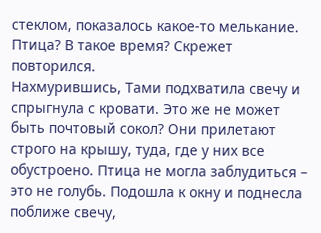стеклом, показалось какое-то мелькание. Птица? В такое время? Скрежет повторился.
Нахмурившись, Тами подхватила свечу и спрыгнула с кровати. Это же не может быть почтовый сокол? Они прилетают строго на крышу, туда, где у них все обустроено. Птица не могла заблудиться – это не голубь. Подошла к окну и поднесла поближе свечу,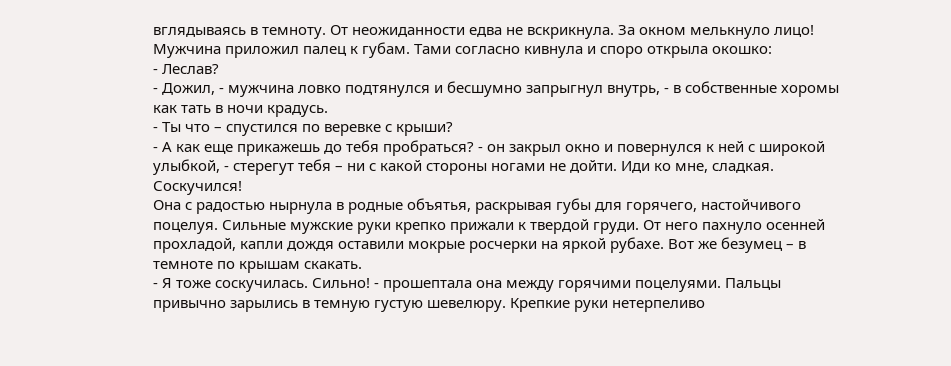вглядываясь в темноту. От неожиданности едва не вскрикнула. За окном мелькнуло лицо! Мужчина приложил палец к губам. Тами согласно кивнула и споро открыла окошко:
- Леслав?
- Дожил, - мужчина ловко подтянулся и бесшумно запрыгнул внутрь, - в собственные хоромы как тать в ночи крадусь.
- Ты что – спустился по веревке с крыши?
- А как еще прикажешь до тебя пробраться? - он закрыл окно и повернулся к ней с широкой улыбкой, - стерегут тебя – ни с какой стороны ногами не дойти. Иди ко мне, сладкая. Соскучился!
Она с радостью нырнула в родные объятья, раскрывая губы для горячего, настойчивого поцелуя. Сильные мужские руки крепко прижали к твердой груди. От него пахнуло осенней прохладой, капли дождя оставили мокрые росчерки на яркой рубахе. Вот же безумец – в темноте по крышам скакать.
- Я тоже соскучилась. Сильно! - прошептала она между горячими поцелуями. Пальцы привычно зарылись в темную густую шевелюру. Крепкие руки нетерпеливо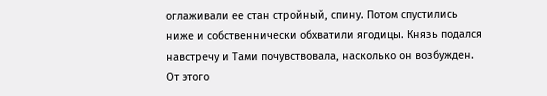оглаживали ее стан стройный, спину. Потом спустились ниже и собственнически обхватили ягодицы. Князь подался навстречу и Тами почувствовала, насколько он возбужден. От этого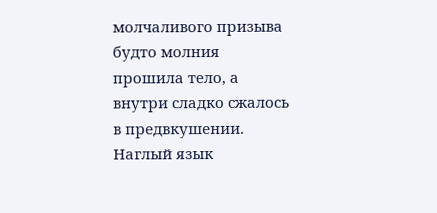молчаливого призыва будто молния прошила тело, а внутри сладко сжалось в предвкушении. Наглый язык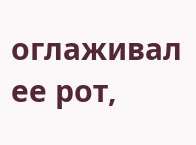оглаживал ее рот,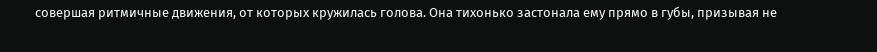совершая ритмичные движения, от которых кружилась голова. Она тихонько застонала ему прямо в губы, призывая не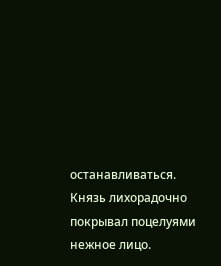останавливаться. Князь лихорадочно покрывал поцелуями нежное лицо.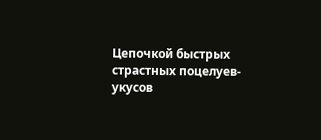Цепочкой быстрых страстных поцелуев-укусов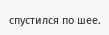спустился по шее.